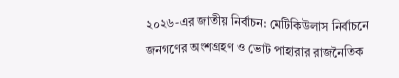২০২৬-এর জাতীয় নির্বাচন: মেটিকিউলাস নির্বাচনে জনগণের অংশগ্রহণ ও ভোট পাহারার রাজনৈতিক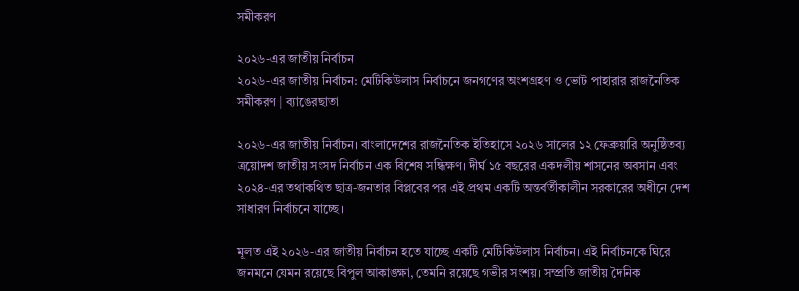সমীকরণ

২০২৬-এর জাতীয় নির্বাচন
২০২৬-এর জাতীয় নির্বাচন: মেটিকিউলাস নির্বাচনে জনগণের অংশগ্রহণ ও ভোট পাহারার রাজনৈতিক সমীকরণ | ব্যাঙেরছাতা

২০২৬-এর জাতীয় নির্বাচন। বাংলাদেশের রাজনৈতিক ইতিহাসে ২০২৬ সালের ১২ ফেব্রুয়ারি অনুষ্ঠিতব্য ত্রয়োদশ জাতীয় সংসদ নির্বাচন এক বিশেষ সন্ধিক্ষণ। দীর্ঘ ১৫ বছরের একদলীয় শাসনের অবসান এবং ২০২৪-এর তথাকথিত ছাত্র-জনতার বিপ্লবের পর এই প্রথম একটি অন্তর্বর্তীকালীন সরকারের অধীনে দেশ সাধারণ নির্বাচনে যাচ্ছে।

মূলত এই ২০২৬-এর জাতীয় নির্বাচন হতে যাচ্ছে একটি মেটিকিউলাস নির্বাচন। এই নির্বাচনকে ঘিরে জনমনে যেমন রয়েছে বিপুল আকাঙ্ক্ষা, তেমনি রয়েছে গভীর সংশয়। সম্প্রতি জাতীয় দৈনিক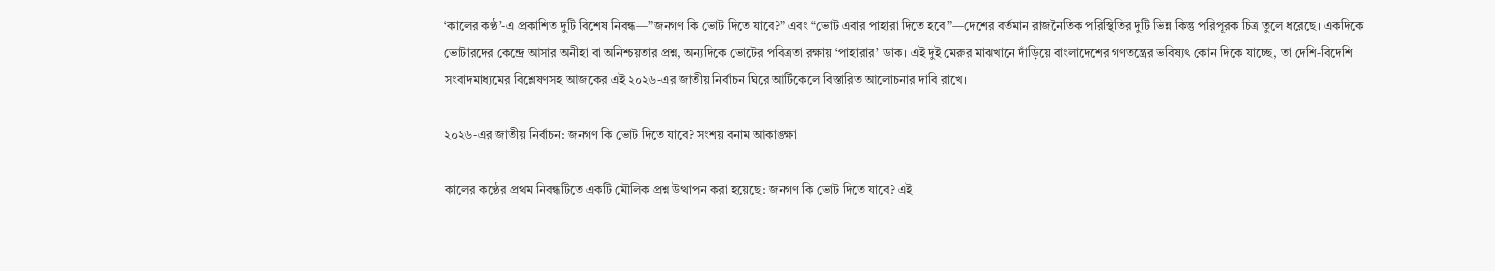‘কালের কণ্ঠ’-এ প্রকাশিত দুটি বিশেষ নিবন্ধ—”জনগণ কি ভোট দিতে যাবে?” এবং “ভোট এবার পাহারা দিতে হবে”—দেশের বর্তমান রাজনৈতিক পরিস্থিতির দুটি ভিন্ন কিন্তু পরিপূরক চিত্র তুলে ধরেছে। একদিকে ভোটারদের কেন্দ্রে আসার অনীহা বা অনিশ্চয়তার প্রশ্ন, অন্যদিকে ভোটের পবিত্রতা রক্ষায় ‘পাহারার’ ডাক। এই দুই মেরুর মাঝখানে দাঁড়িয়ে বাংলাদেশের গণতন্ত্রের ভবিষ্যৎ কোন দিকে যাচ্ছে, তা দেশি-বিদেশি সংবাদমাধ্যমের বিশ্লেষণসহ আজকের এই ২০২৬-এর জাতীয় নির্বাচন ঘিরে আর্টিকেলে বিস্তারিত আলোচনার দাবি রাখে।

২০২৬-এর জাতীয় নির্বাচন: জনগণ কি ভোট দিতে যাবে? সংশয় বনাম আকাঙ্ক্ষা

কালের কণ্ঠের প্রথম নিবন্ধটিতে একটি মৌলিক প্রশ্ন উত্থাপন করা হয়েছে: জনগণ কি ভোট দিতে যাবে? এই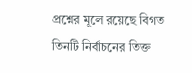প্রশ্নের মূলে রয়েছে বিগত তিনটি নির্বাচনের তিক্ত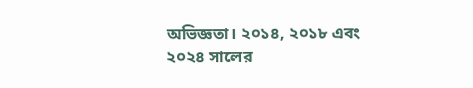অভিজ্ঞতা। ২০১৪, ২০১৮ এবং ২০২৪ সালের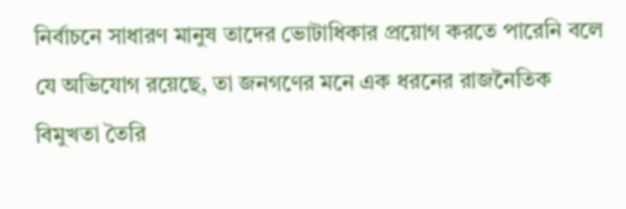নির্বাচনে সাধারণ মানুষ তাদের ভোটাধিকার প্রয়োগ করতে পারেনি বলে যে অভিযোগ রয়েছে, তা জনগণের মনে এক ধরনের রাজনৈতিক বিমুখতা তৈরি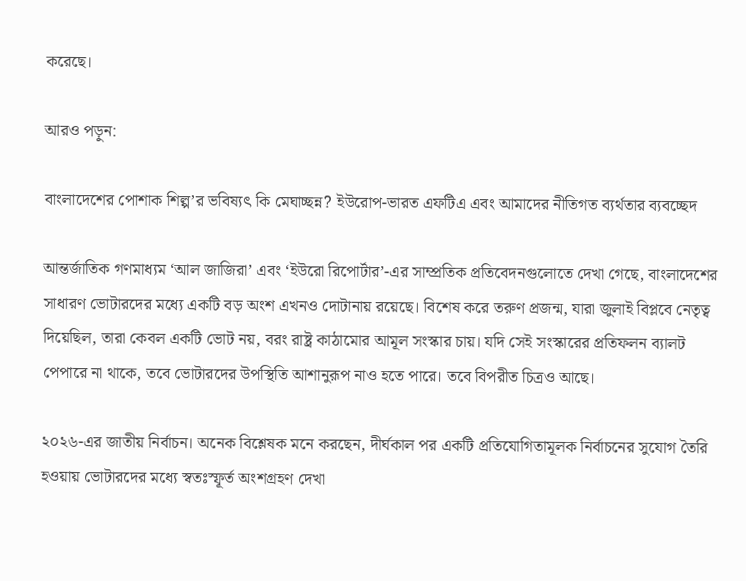করেছে।

আরও পড়ুন:

বাংলাদেশের পোশাক শিল্প’র ভবিষ্যৎ কি মেঘাচ্ছন্ন? ইউরোপ-ভারত এফটিএ এবং আমাদের নীতিগত ব্যর্থতার ব্যবচ্ছেদ

আন্তর্জাতিক গণমাধ্যম ‘আল জাজিরা’ এবং ‘ইউরো রিপোর্টার’-এর সাম্প্রতিক প্রতিবেদনগুলোতে দেখা গেছে, বাংলাদেশের সাধারণ ভোটারদের মধ্যে একটি বড় অংশ এখনও দোটানায় রয়েছে। বিশেষ করে তরুণ প্রজন্ম, যারা জুলাই বিপ্লবে নেতৃত্ব দিয়েছিল, তারা কেবল একটি ভোট নয়, বরং রাষ্ট্র কাঠামোর আমূল সংস্কার চায়। যদি সেই সংস্কারের প্রতিফলন ব্যালট পেপারে না থাকে, তবে ভোটারদের উপস্থিতি আশানুরূপ নাও হতে পারে। তবে বিপরীত চিত্রও আছে।

২০২৬-এর জাতীয় নির্বাচন। অনেক বিশ্লেষক মনে করছেন, দীর্ঘকাল পর একটি প্রতিযোগিতামূলক নির্বাচনের সুযোগ তৈরি হওয়ায় ভোটারদের মধ্যে স্বতঃস্ফূর্ত অংশগ্রহণ দেখা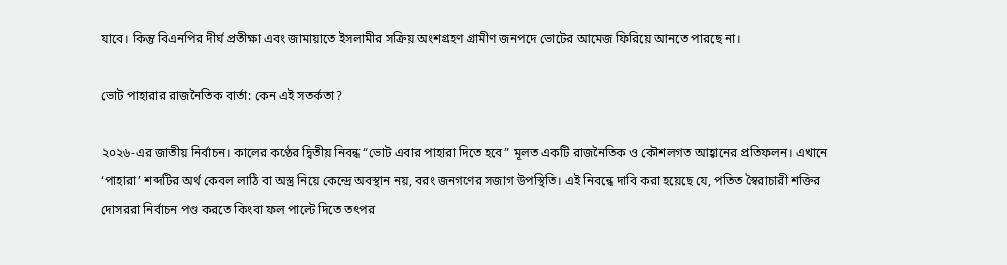যাবে। কিন্তু বিএনপির দীর্ঘ প্রতীক্ষা এবং জামায়াতে ইসলামীর সক্রিয় অংশগ্রহণ গ্রামীণ জনপদে ভোটের আমেজ ফিরিয়ে আনতে পারছে না।

ভোট পাহারার রাজনৈতিক বার্তা: কেন এই সতর্কতা?

২০২৬-এর জাতীয় নির্বাচন। কালের কণ্ঠের দ্বিতীয় নিবন্ধ “ভোট এবার পাহারা দিতে হবে” মূলত একটি রাজনৈতিক ও কৌশলগত আহ্বানের প্রতিফলন। এখানে ‘পাহারা’ শব্দটির অর্থ কেবল লাঠি বা অস্ত্র নিয়ে কেন্দ্রে অবস্থান নয়, বরং জনগণের সজাগ উপস্থিতি। এই নিবন্ধে দাবি করা হয়েছে যে, পতিত স্বৈরাচারী শক্তির দোসররা নির্বাচন পণ্ড করতে কিংবা ফল পাল্টে দিতে তৎপর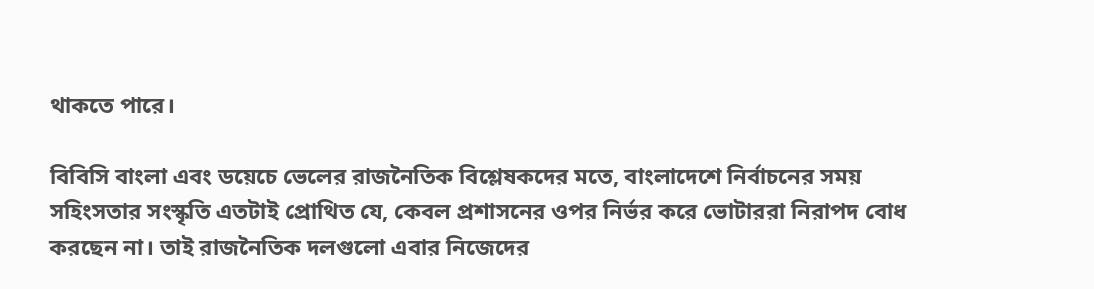থাকতে পারে।

বিবিসি বাংলা এবং ডয়েচে ভেলের রাজনৈতিক বিশ্লেষকদের মতে, বাংলাদেশে নির্বাচনের সময় সহিংসতার সংস্কৃতি এতটাই প্রোথিত যে, কেবল প্রশাসনের ওপর নির্ভর করে ভোটাররা নিরাপদ বোধ করছেন না। তাই রাজনৈতিক দলগুলো এবার নিজেদের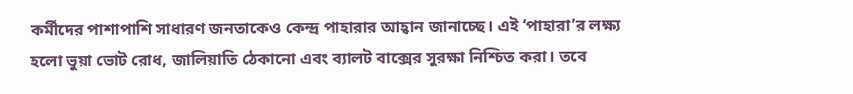কর্মীদের পাশাপাশি সাধারণ জনতাকেও কেন্দ্র পাহারার আহ্বান জানাচ্ছে। এই ‘পাহারা’র লক্ষ্য হলো ভুয়া ভোট রোধ, জালিয়াতি ঠেকানো এবং ব্যালট বাক্সের সুরক্ষা নিশ্চিত করা। তবে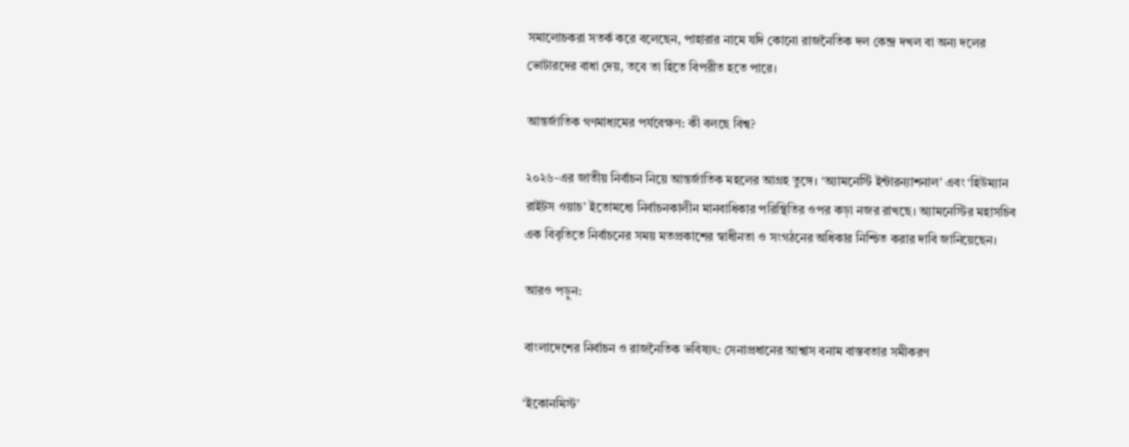সমালোচকরা সতর্ক করে বলেছেন, পাহারার নামে যদি কোনো রাজনৈতিক দল কেন্দ্র দখল বা অন্য দলের ভোটারদের বাধা দেয়, তবে তা হিতে বিপরীত হতে পারে।

আন্তর্জাতিক গণমাধ্যমের পর্যবেক্ষণ: কী বলছে বিশ্ব?

২০২৬-এর জাতীয় নির্বাচন নিয়ে আন্তর্জাতিক মহলের আগ্রহ তুঙ্গে। ‘অ্যামনেস্টি ইন্টারন্যাশনাল’ এবং ‘হিউম্যান রাইটস ওয়াচ’ ইতোমধ্যে নির্বাচনকালীন মানবাধিকার পরিস্থিতির ওপর কড়া নজর রাখছে। অ্যামনেস্টির মহাসচিব এক বিবৃতিতে নির্বাচনের সময় মতপ্রকাশের স্বাধীনতা ও সংগঠনের অধিকার নিশ্চিত করার দাবি জানিয়েছেন।

আরও পড়ুন:

বাংলাদেশের নির্বাচন ও রাজনৈতিক ভবিষ্যৎ: সেনাপ্রধানের আশ্বাস বনাম বাস্তবতার সমীকরণ

‘ইকোনমিস্ট’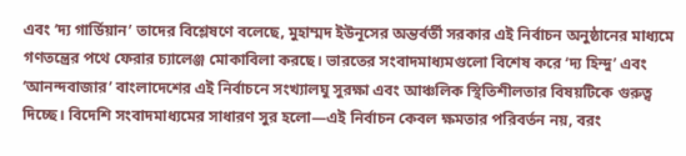এবং ‘দ্য গার্ডিয়ান’ তাদের বিশ্লেষণে বলেছে, মুহাম্মদ ইউনূসের অন্তর্বর্তী সরকার এই নির্বাচন অনুষ্ঠানের মাধ্যমে গণতন্ত্রের পথে ফেরার চ্যালেঞ্জ মোকাবিলা করছে। ভারতের সংবাদমাধ্যমগুলো বিশেষ করে ‘দ্য হিন্দু’ এবং ‘আনন্দবাজার’ বাংলাদেশের এই নির্বাচনে সংখ্যালঘু সুরক্ষা এবং আঞ্চলিক স্থিতিশীলতার বিষয়টিকে গুরুত্ব দিচ্ছে। বিদেশি সংবাদমাধ্যমের সাধারণ সুর হলো—এই নির্বাচন কেবল ক্ষমতার পরিবর্তন নয়, বরং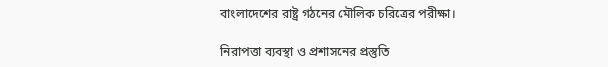বাংলাদেশের রাষ্ট্র গঠনের মৌলিক চরিত্রের পরীক্ষা।

নিরাপত্তা ব্যবস্থা ও প্রশাসনের প্রস্তুতি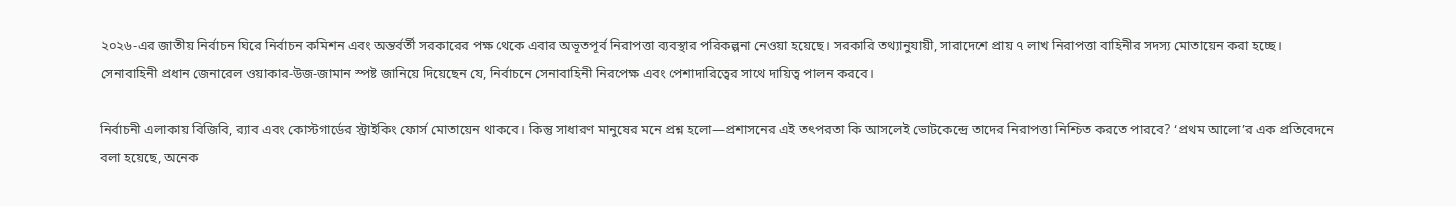২০২৬-এর জাতীয় নির্বাচন ঘিরে নির্বাচন কমিশন এবং অন্তর্বর্তী সরকারের পক্ষ থেকে এবার অভূতপূর্ব নিরাপত্তা ব্যবস্থার পরিকল্পনা নেওয়া হয়েছে। সরকারি তথ্যানুযায়ী, সারাদেশে প্রায় ৭ লাখ নিরাপত্তা বাহিনীর সদস্য মোতায়েন করা হচ্ছে। সেনাবাহিনী প্রধান জেনারেল ওয়াকার-উজ-জামান স্পষ্ট জানিয়ে দিয়েছেন যে, নির্বাচনে সেনাবাহিনী নিরপেক্ষ এবং পেশাদারিত্বের সাথে দায়িত্ব পালন করবে।

নির্বাচনী এলাকায় বিজিবি, র‍্যাব এবং কোস্টগার্ডের স্ট্রাইকিং ফোর্স মোতায়েন থাকবে। কিন্তু সাধারণ মানুষের মনে প্রশ্ন হলো—প্রশাসনের এই তৎপরতা কি আসলেই ভোটকেন্দ্রে তাদের নিরাপত্তা নিশ্চিত করতে পারবে? ‘প্রথম আলো’র এক প্রতিবেদনে বলা হয়েছে, অনেক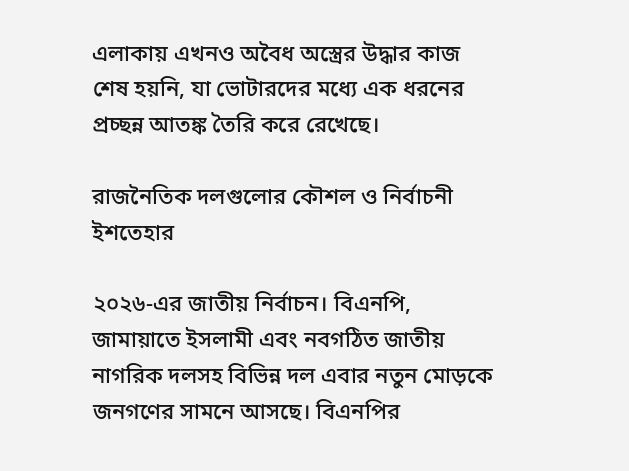এলাকায় এখনও অবৈধ অস্ত্রের উদ্ধার কাজ শেষ হয়নি, যা ভোটারদের মধ্যে এক ধরনের প্রচ্ছন্ন আতঙ্ক তৈরি করে রেখেছে।

রাজনৈতিক দলগুলোর কৌশল ও নির্বাচনী ইশতেহার

২০২৬-এর জাতীয় নির্বাচন। বিএনপি, জামায়াতে ইসলামী এবং নবগঠিত জাতীয় নাগরিক দলসহ বিভিন্ন দল এবার নতুন মোড়কে জনগণের সামনে আসছে। বিএনপির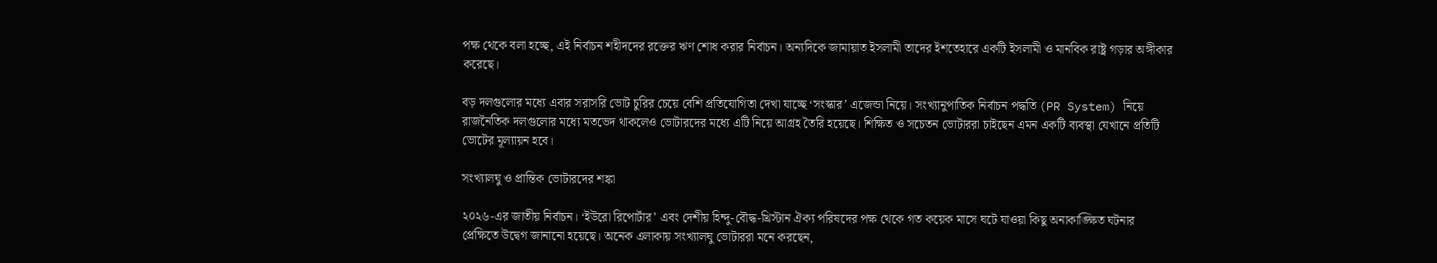পক্ষ থেকে বলা হচ্ছে, এই নির্বাচন শহীদদের রক্তের ঋণ শোধ করার নির্বাচন। অন্যদিকে জামায়াত ইসলামী তাদের ইশতেহারে একটি ইসলামী ও মানবিক রাষ্ট্র গড়ার অঙ্গীকার করেছে।

বড় দলগুলোর মধ্যে এবার সরাসরি ভোট চুরির চেয়ে বেশি প্রতিযোগিতা দেখা যাচ্ছে ‘সংস্কার’ এজেন্ডা নিয়ে। সংখ্যানুপাতিক নির্বাচন পদ্ধতি (PR System) নিয়ে রাজনৈতিক দলগুলোর মধ্যে মতভেদ থাকলেও ভোটারদের মধ্যে এটি নিয়ে আগ্রহ তৈরি হয়েছে। শিক্ষিত ও সচেতন ভোটাররা চাইছেন এমন একটি ব্যবস্থা যেখানে প্রতিটি ভোটের মূল্যায়ন হবে।

সংখ্যালঘু ও প্রান্তিক ভোটারদের শঙ্কা

২০২৬-এর জাতীয় নির্বাচন। ‘ইউরো রিপোর্টার’ এবং দেশীয় হিন্দু-বৌদ্ধ-খ্রিস্টান ঐক্য পরিষদের পক্ষ থেকে গত কয়েক মাসে ঘটে যাওয়া কিছু অনাকাঙ্ক্ষিত ঘটনার প্রেক্ষিতে উদ্বেগ জানানো হয়েছে। অনেক এলাকায় সংখ্যালঘু ভোটাররা মনে করছেন,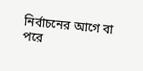নির্বাচনের আগে বা পরে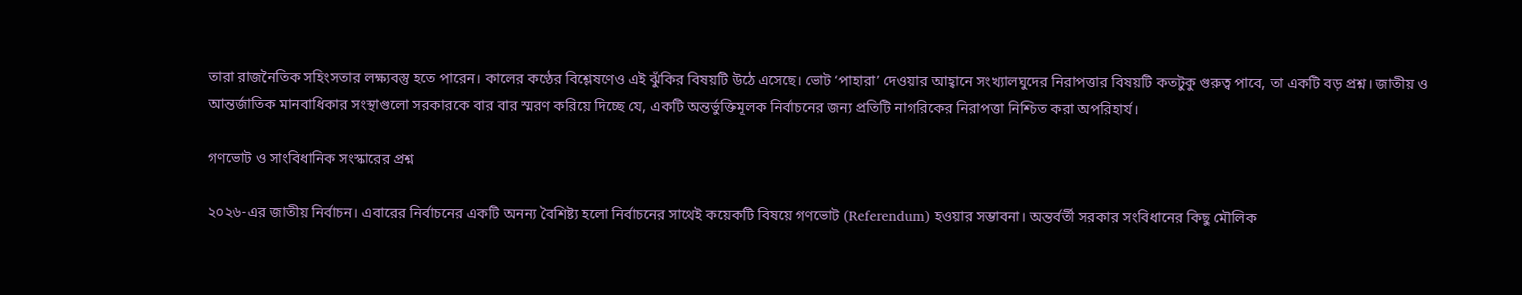তারা রাজনৈতিক সহিংসতার লক্ষ্যবস্তু হতে পারেন। কালের কণ্ঠের বিশ্লেষণেও এই ঝুঁকির বিষয়টি উঠে এসেছে। ভোট ‘পাহারা’ দেওয়ার আহ্বানে সংখ্যালঘুদের নিরাপত্তার বিষয়টি কতটুকু গুরুত্ব পাবে, তা একটি বড় প্রশ্ন। জাতীয় ও আন্তর্জাতিক মানবাধিকার সংস্থাগুলো সরকারকে বার বার স্মরণ করিয়ে দিচ্ছে যে, একটি অন্তর্ভুক্তিমূলক নির্বাচনের জন্য প্রতিটি নাগরিকের নিরাপত্তা নিশ্চিত করা অপরিহার্য।

গণভোট ও সাংবিধানিক সংস্কারের প্রশ্ন

২০২৬-এর জাতীয় নির্বাচন। এবারের নির্বাচনের একটি অনন্য বৈশিষ্ট্য হলো নির্বাচনের সাথেই কয়েকটি বিষয়ে গণভোট (Referendum) হওয়ার সম্ভাবনা। অন্তর্বর্তী সরকার সংবিধানের কিছু মৌলিক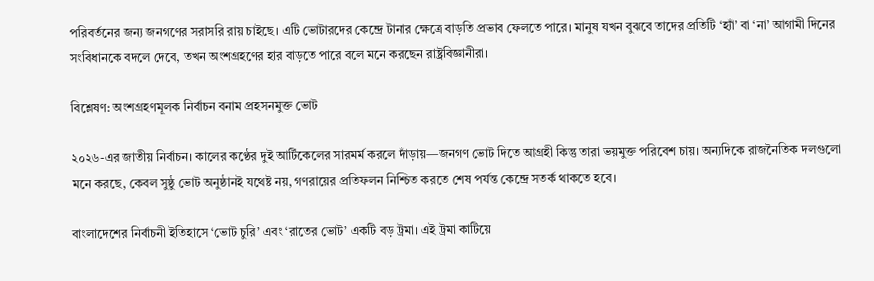পরিবর্তনের জন্য জনগণের সরাসরি রায় চাইছে। এটি ভোটারদের কেন্দ্রে টানার ক্ষেত্রে বাড়তি প্রভাব ফেলতে পারে। মানুষ যখন বুঝবে তাদের প্রতিটি ‘হ্যাঁ’ বা ‘না’ আগামী দিনের সংবিধানকে বদলে দেবে, তখন অংশগ্রহণের হার বাড়তে পারে বলে মনে করছেন রাষ্ট্রবিজ্ঞানীরা।

বিশ্লেষণ: অংশগ্রহণমূলক নির্বাচন বনাম প্রহসনমুক্ত ভোট

২০২৬-এর জাতীয় নির্বাচন। কালের কণ্ঠের দুই আর্টিকেলের সারমর্ম করলে দাঁড়ায়—জনগণ ভোট দিতে আগ্রহী কিন্তু তারা ভয়মুক্ত পরিবেশ চায়। অন্যদিকে রাজনৈতিক দলগুলো মনে করছে, কেবল সুষ্ঠু ভোট অনুষ্ঠানই যথেষ্ট নয়, গণরায়ের প্রতিফলন নিশ্চিত করতে শেষ পর্যন্ত কেন্দ্রে সতর্ক থাকতে হবে।

বাংলাদেশের নির্বাচনী ইতিহাসে ‘ভোট চুরি’ এবং ‘রাতের ভোট’ একটি বড় ট্রমা। এই ট্রমা কাটিয়ে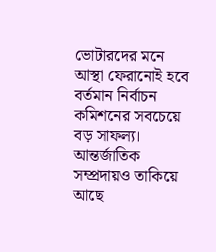ভোটারদের মনে আস্থা ফেরানোই হবে বর্তমান নির্বাচন কমিশনের সবচেয়ে বড় সাফল্য। আন্তর্জাতিক সম্প্রদায়ও তাকিয়ে আছে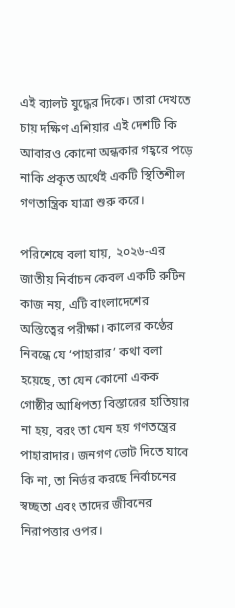এই ব্যালট যুদ্ধের দিকে। তারা দেখতে চায় দক্ষিণ এশিয়ার এই দেশটি কি আবারও কোনো অন্ধকার গহ্বরে পড়ে নাকি প্রকৃত অর্থেই একটি স্থিতিশীল গণতান্ত্রিক যাত্রা শুরু করে।

পরিশেষে বলা যায়, ২০২৬-এর জাতীয় নির্বাচন কেবল একটি রুটিন কাজ নয়, এটি বাংলাদেশের অস্তিত্বের পরীক্ষা। কালের কণ্ঠের নিবন্ধে যে ‘পাহারার’ কথা বলা হয়েছে, তা যেন কোনো একক গোষ্ঠীর আধিপত্য বিস্তারের হাতিয়ার না হয়, বরং তা যেন হয় গণতন্ত্রের পাহারাদার। জনগণ ভোট দিতে যাবে কি না, তা নির্ভর করছে নির্বাচনের স্বচ্ছতা এবং তাদের জীবনের নিরাপত্তার ওপর।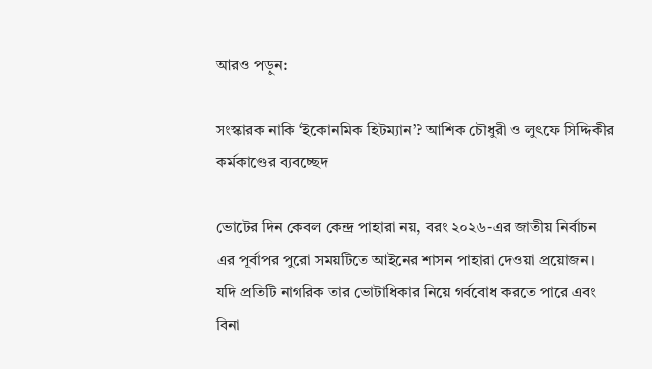আরও পড়ুন:

সংস্কারক নাকি ‘ইকোনমিক হিটম্যান’? আশিক চৌধুরী ও লুৎফে সিদ্দিকীর কর্মকাণ্ডের ব্যবচ্ছেদ

ভোটের দিন কেবল কেন্দ্র পাহারা নয়, বরং ২০২৬-এর জাতীয় নির্বাচন এর পূর্বাপর পুরো সময়টিতে আইনের শাসন পাহারা দেওয়া প্রয়োজন। যদি প্রতিটি নাগরিক তার ভোটাধিকার নিয়ে গর্ববোধ করতে পারে এবং বিনা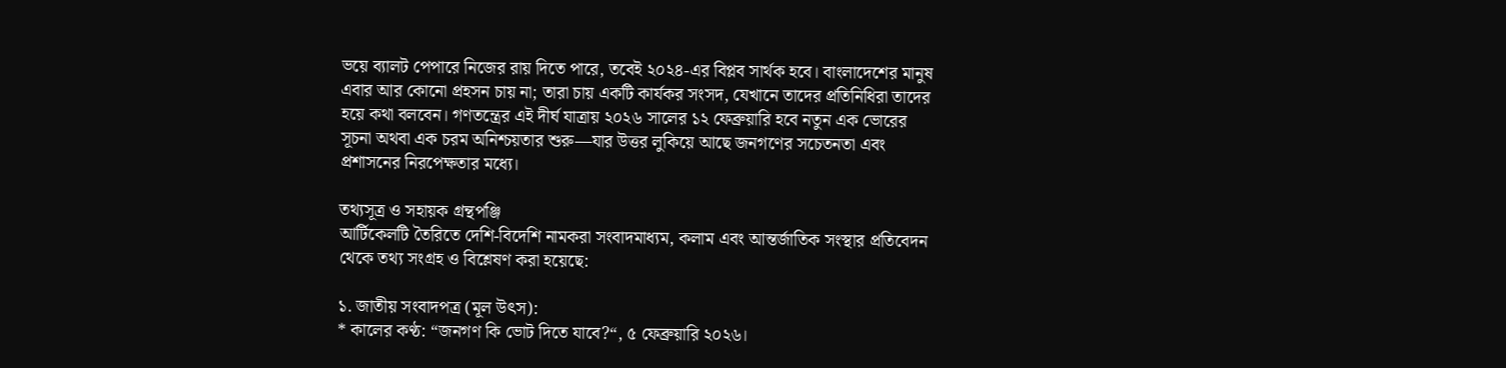ভয়ে ব্যালট পেপারে নিজের রায় দিতে পারে, তবেই ২০২৪-এর বিপ্লব সার্থক হবে। বাংলাদেশের মানুষ এবার আর কোনো প্রহসন চায় না; তারা চায় একটি কার্যকর সংসদ, যেখানে তাদের প্রতিনিধিরা তাদের হয়ে কথা বলবেন। গণতন্ত্রের এই দীর্ঘ যাত্রায় ২০২৬ সালের ১২ ফেব্রুয়ারি হবে নতুন এক ভোরের সূচনা অথবা এক চরম অনিশ্চয়তার শুরু—যার উত্তর লুকিয়ে আছে জনগণের সচেতনতা এবং প্রশাসনের নিরপেক্ষতার মধ্যে।

তথ্যসূত্র ও সহায়ক গ্রন্থপঞ্জি
আর্টিকেলটি তৈরিতে দেশি-বিদেশি নামকরা সংবাদমাধ্যম, কলাম এবং আন্তর্জাতিক সংস্থার প্রতিবেদন থেকে তথ্য সংগ্রহ ও বিশ্লেষণ করা হয়েছে:

১. জাতীয় সংবাদপত্র (মূল উৎস):
* কালের কণ্ঠ: “জনগণ কি ভোট দিতে যাবে?“, ৫ ফেব্রুয়ারি ২০২৬।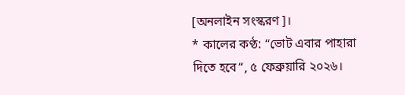[অনলাইন সংস্করণ]।
* কালের কণ্ঠ: “ভোট এবার পাহারা দিতে হবে“, ৫ ফেব্রুয়ারি ২০২৬।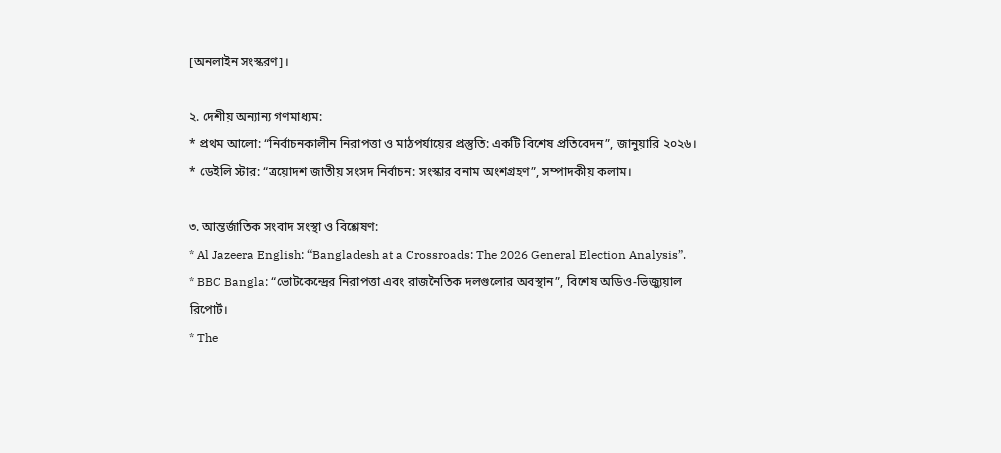[অনলাইন সংস্করণ]।

২. দেশীয় অন্যান্য গণমাধ্যম:
* প্রথম আলো: “নির্বাচনকালীন নিরাপত্তা ও মাঠপর্যায়ের প্রস্তুতি: একটি বিশেষ প্রতিবেদন”, জানুয়ারি ২০২৬।
* ডেইলি স্টার: “ত্রয়োদশ জাতীয় সংসদ নির্বাচন: সংস্কার বনাম অংশগ্রহণ”, সম্পাদকীয় কলাম।

৩. আন্তর্জাতিক সংবাদ সংস্থা ও বিশ্লেষণ:
* Al Jazeera English: “Bangladesh at a Crossroads: The 2026 General Election Analysis”.
* BBC Bangla: “ভোটকেন্দ্রের নিরাপত্তা এবং রাজনৈতিক দলগুলোর অবস্থান”, বিশেষ অডিও-ভিজ্যুয়াল রিপোর্ট।
* The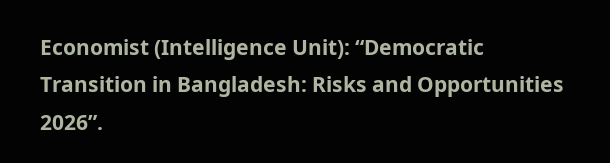Economist (Intelligence Unit): “Democratic Transition in Bangladesh: Risks and Opportunities 2026”.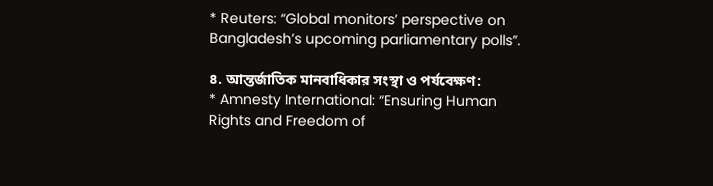* Reuters: “Global monitors’ perspective on Bangladesh’s upcoming parliamentary polls”.

৪. আন্তর্জাতিক মানবাধিকার সংস্থা ও পর্যবেক্ষণ:
* Amnesty International: “Ensuring Human Rights and Freedom of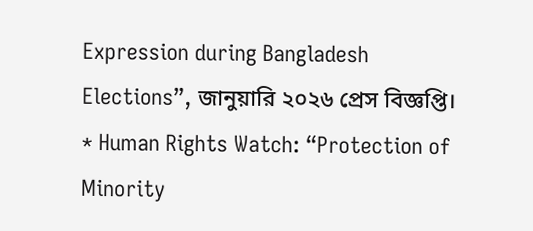Expression during Bangladesh Elections”, জানুয়ারি ২০২৬ প্রেস বিজ্ঞপ্তি।
* Human Rights Watch: “Protection of Minority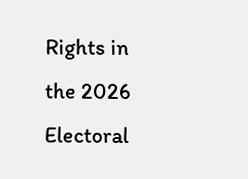Rights in the 2026 Electoral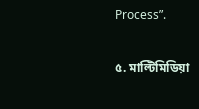Process”.

৫. মাল্টিমিডিয়া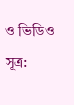ও ভিডিও সূত্র: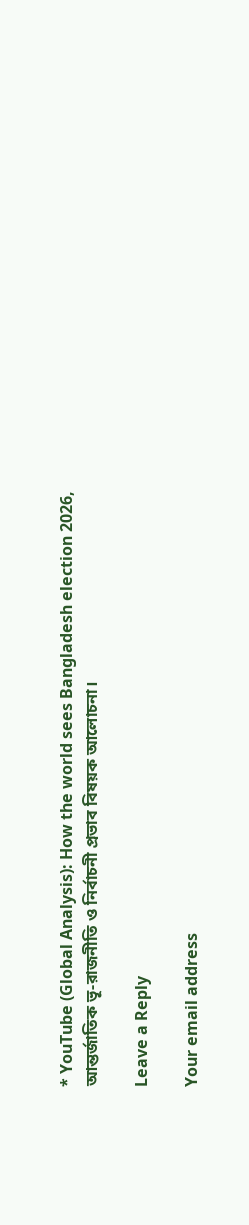* YouTube (Global Analysis): How the world sees Bangladesh election 2026, আন্তর্জাতিক ভূ-রাজনীতি ও নির্বাচনী প্রভাব বিষয়ক আলোচনা।

Leave a Reply

Your email address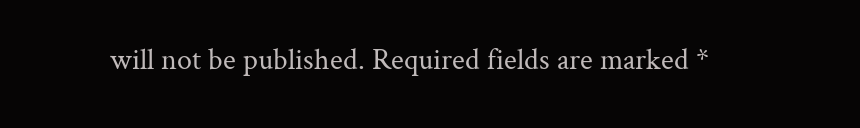will not be published. Required fields are marked *